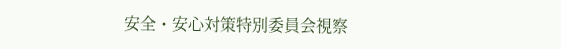安全・安心対策特別委員会視察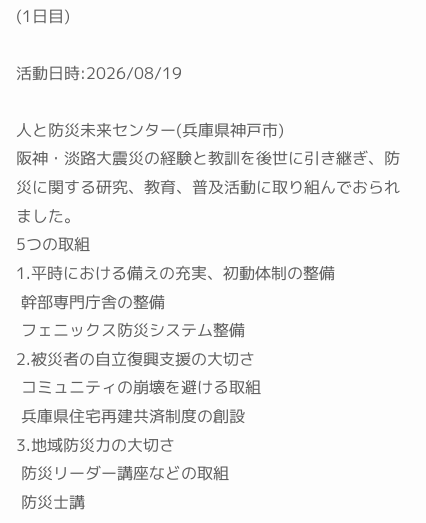(1日目)

活動日時:2026/08/19

人と防災未来センター(兵庫県神戸市)
阪神・淡路大震災の経験と教訓を後世に引き継ぎ、防災に関する研究、教育、普及活動に取り組んでおられました。
5つの取組
1.平時における備えの充実、初動体制の整備
 幹部専門庁舎の整備
 フェニックス防災システム整備
2.被災者の自立復興支援の大切さ
 コミュニティの崩壊を避ける取組
 兵庫県住宅再建共済制度の創設
3.地域防災力の大切さ
 防災リーダー講座などの取組
 防災士講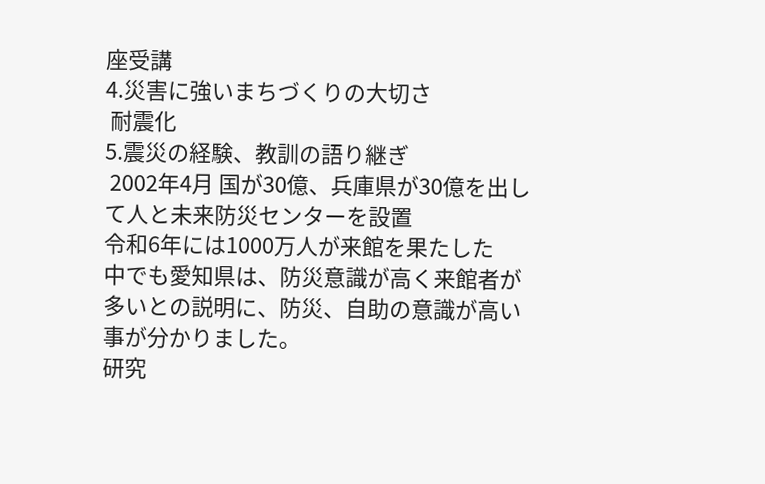座受講
4.災害に強いまちづくりの大切さ
 耐震化
5.震災の経験、教訓の語り継ぎ
 2002年4月 国が30億、兵庫県が30億を出して人と未来防災センターを設置
令和6年には1000万人が来館を果たした
中でも愛知県は、防災意識が高く来館者が多いとの説明に、防災、自助の意識が高い事が分かりました。
研究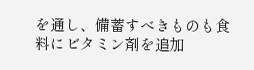を通し、備蓄すべきものも食料にビタミン剤を追加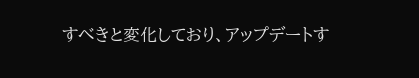すべきと変化しており、アップデートす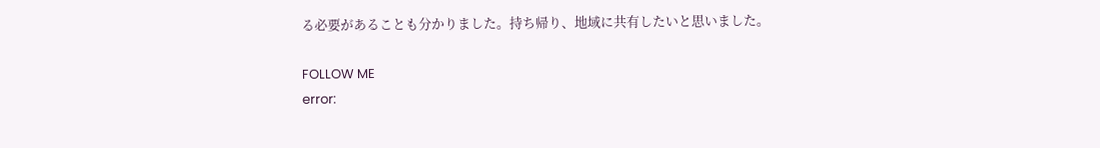る必要があることも分かりました。持ち帰り、地域に共有したいと思いました。

FOLLOW ME
error: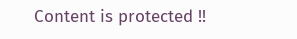Content is protected !!